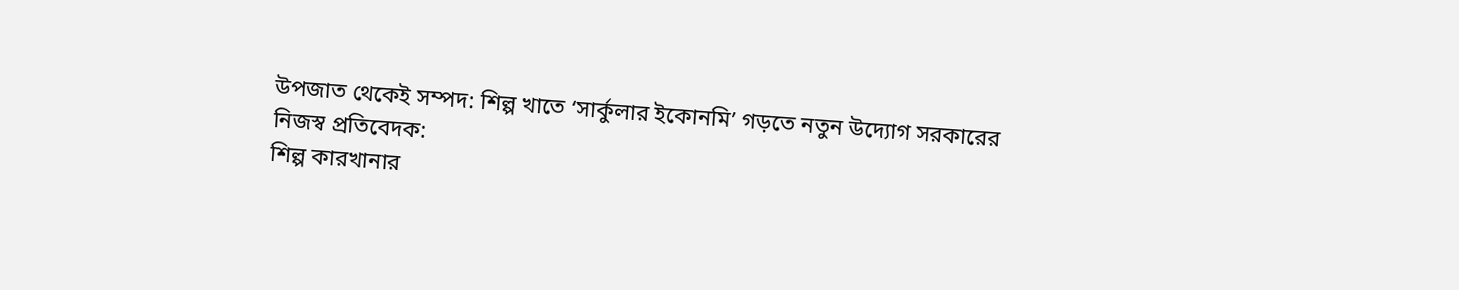উপজাত থেকেই সম্পদ: শিল্প খাতে ‘সার্কুলার ইকোনমি’ গড়তে নতুন উদ্যোগ সরকারের
নিজস্ব প্রতিবেদক:
শিল্প কারখানার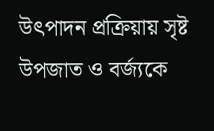উৎপাদন প্রক্রিয়ায় সৃষ্ট উপজাত ও বর্জ্যকে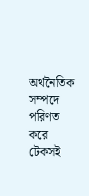অর্থনৈতিক সম্পদে পরিণত করে টেকসই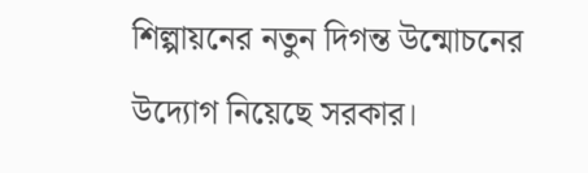শিল্পায়নের নতুন দিগন্ত উন্মোচনের উদ্যোগ নিয়েছে সরকার।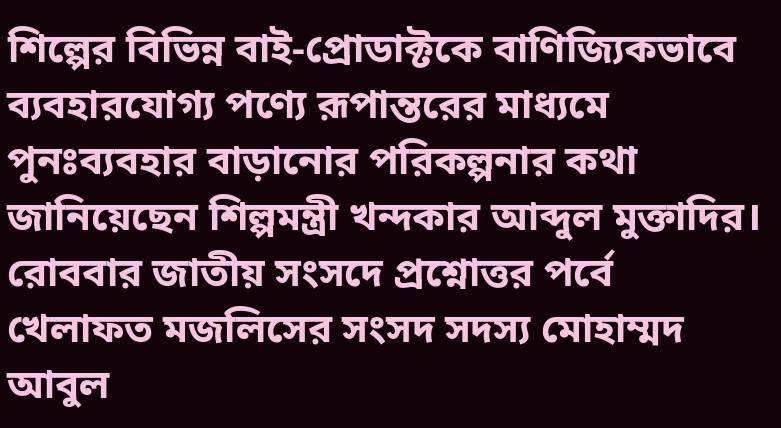শিল্পের বিভিন্ন বাই-প্রোডাক্টকে বাণিজ্যিকভাবে ব্যবহারযোগ্য পণ্যে রূপান্তরের মাধ্যমে পুনঃব্যবহার বাড়ানোর পরিকল্পনার কথা জানিয়েছেন শিল্পমন্ত্রী খন্দকার আব্দুল মুক্তাদির।
রোববার জাতীয় সংসদে প্রশ্নোত্তর পর্বে খেলাফত মজলিসের সংসদ সদস্য মোহাম্মদ আবুল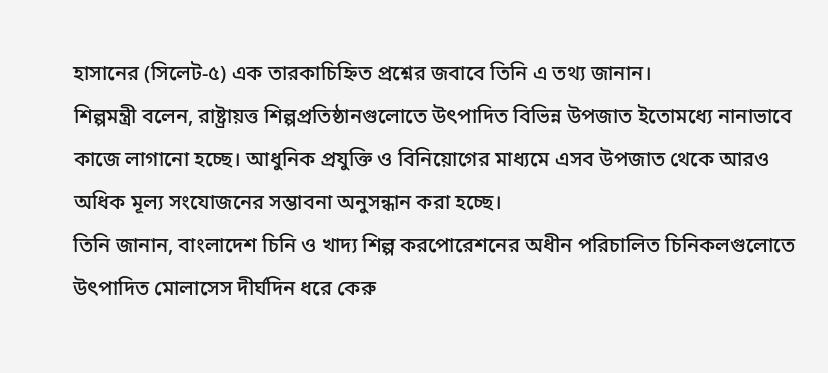হাসানের (সিলেট-৫) এক তারকাচিহ্নিত প্রশ্নের জবাবে তিনি এ তথ্য জানান।
শিল্পমন্ত্রী বলেন, রাষ্ট্রায়ত্ত শিল্পপ্রতিষ্ঠানগুলোতে উৎপাদিত বিভিন্ন উপজাত ইতোমধ্যে নানাভাবে কাজে লাগানো হচ্ছে। আধুনিক প্রযুক্তি ও বিনিয়োগের মাধ্যমে এসব উপজাত থেকে আরও অধিক মূল্য সংযোজনের সম্ভাবনা অনুসন্ধান করা হচ্ছে।
তিনি জানান, বাংলাদেশ চিনি ও খাদ্য শিল্প করপোরেশনের অধীন পরিচালিত চিনিকলগুলোতে উৎপাদিত মোলাসেস দীর্ঘদিন ধরে কেরু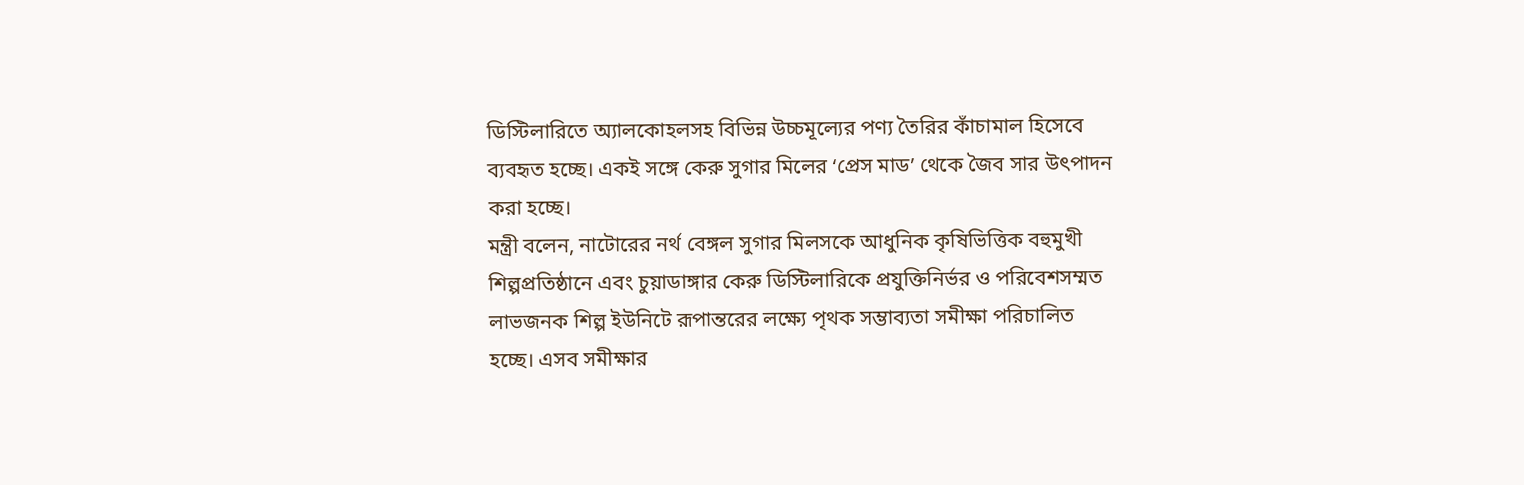ডিস্টিলারিতে অ্যালকোহলসহ বিভিন্ন উচ্চমূল্যের পণ্য তৈরির কাঁচামাল হিসেবে ব্যবহৃত হচ্ছে। একই সঙ্গে কেরু সুগার মিলের ‘প্রেস মাড’ থেকে জৈব সার উৎপাদন করা হচ্ছে।
মন্ত্রী বলেন, নাটোরের নর্থ বেঙ্গল সুগার মিলসকে আধুনিক কৃষিভিত্তিক বহুমুখী শিল্পপ্রতিষ্ঠানে এবং চুয়াডাঙ্গার কেরু ডিস্টিলারিকে প্রযুক্তিনির্ভর ও পরিবেশসম্মত লাভজনক শিল্প ইউনিটে রূপান্তরের লক্ষ্যে পৃথক সম্ভাব্যতা সমীক্ষা পরিচালিত হচ্ছে। এসব সমীক্ষার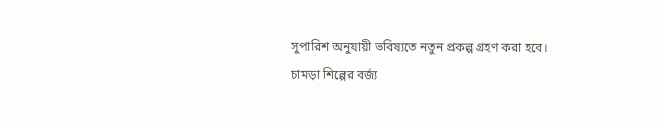সুপারিশ অনুযায়ী ভবিষ্যতে নতুন প্রকল্প গ্রহণ করা হবে।
চামড়া শিল্পের বর্জ্য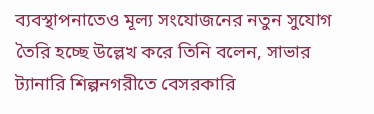ব্যবস্থাপনাতেও মূল্য সংযোজনের নতুন সুযোগ তৈরি হচ্ছে উল্লেখ করে তিনি বলেন, সাভার ট্যানারি শিল্পনগরীতে বেসরকারি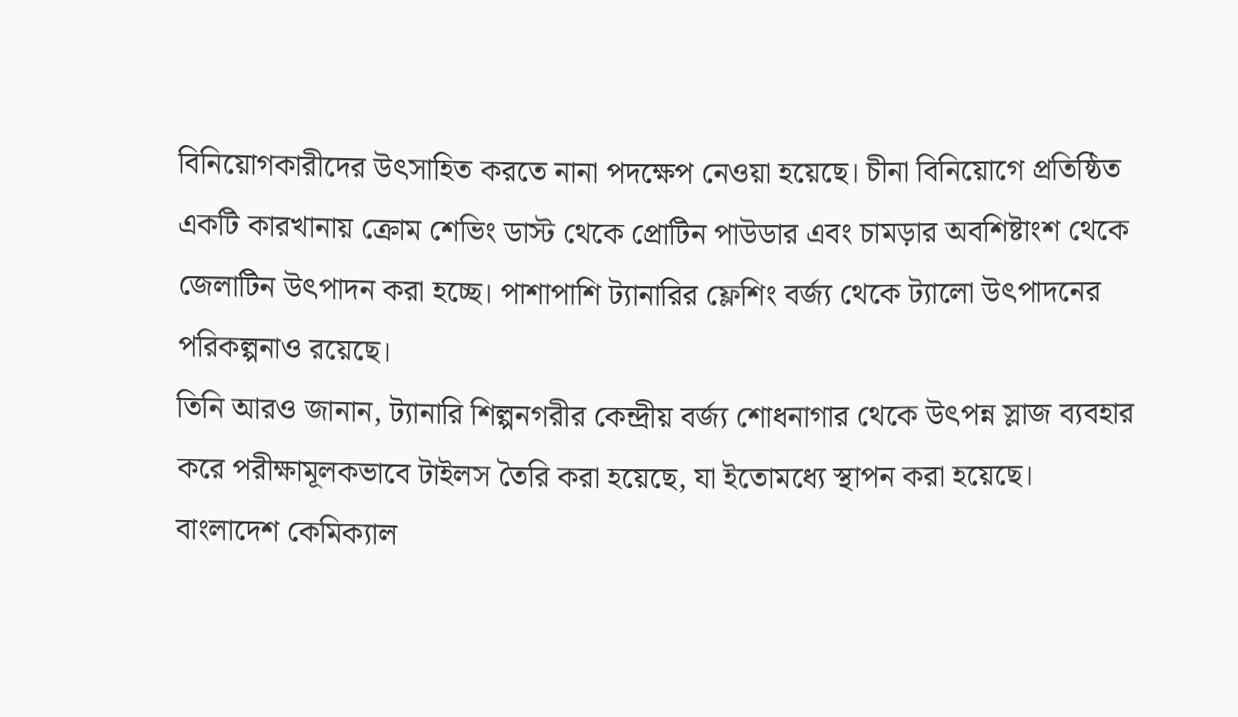বিনিয়োগকারীদের উৎসাহিত করতে নানা পদক্ষেপ নেওয়া হয়েছে। চীনা বিনিয়োগে প্রতিষ্ঠিত একটি কারখানায় ক্রোম শেভিং ডাস্ট থেকে প্রোটিন পাউডার এবং চামড়ার অবশিষ্টাংশ থেকে জেলাটিন উৎপাদন করা হচ্ছে। পাশাপাশি ট্যানারির ফ্লেশিং বর্জ্য থেকে ট্যালো উৎপাদনের পরিকল্পনাও রয়েছে।
তিনি আরও জানান, ট্যানারি শিল্পনগরীর কেন্দ্রীয় বর্জ্য শোধনাগার থেকে উৎপন্ন স্লাজ ব্যবহার করে পরীক্ষামূলকভাবে টাইলস তৈরি করা হয়েছে, যা ইতোমধ্যে স্থাপন করা হয়েছে।
বাংলাদেশ কেমিক্যাল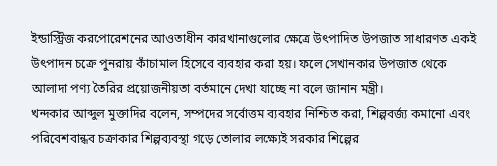ইন্ডাস্ট্রিজ করপোরেশনের আওতাধীন কারখানাগুলোর ক্ষেত্রে উৎপাদিত উপজাত সাধারণত একই উৎপাদন চক্রে পুনরায় কাঁচামাল হিসেবে ব্যবহার করা হয়। ফলে সেখানকার উপজাত থেকে আলাদা পণ্য তৈরির প্রয়োজনীয়তা বর্তমানে দেখা যাচ্ছে না বলে জানান মন্ত্রী।
খন্দকার আব্দুল মুক্তাদির বলেন, সম্পদের সর্বোত্তম ব্যবহার নিশ্চিত করা, শিল্পবর্জ্য কমানো এবং পরিবেশবান্ধব চক্রাকার শিল্পব্যবস্থা গড়ে তোলার লক্ষ্যেই সরকার শিল্পের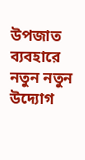উপজাত ব্যবহারে নতুন নতুন উদ্যোগ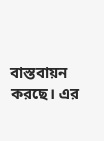বাস্তবায়ন করছে। এর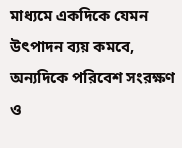মাধ্যমে একদিকে যেমন উৎপাদন ব্যয় কমবে, অন্যদিকে পরিবেশ সংরক্ষণ ও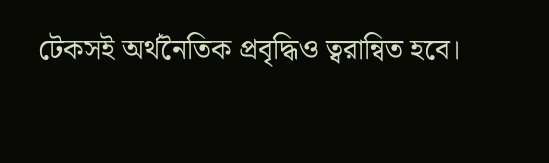টেকসই অর্থনৈতিক প্রবৃদ্ধিও ত্বরান্বিত হবে।